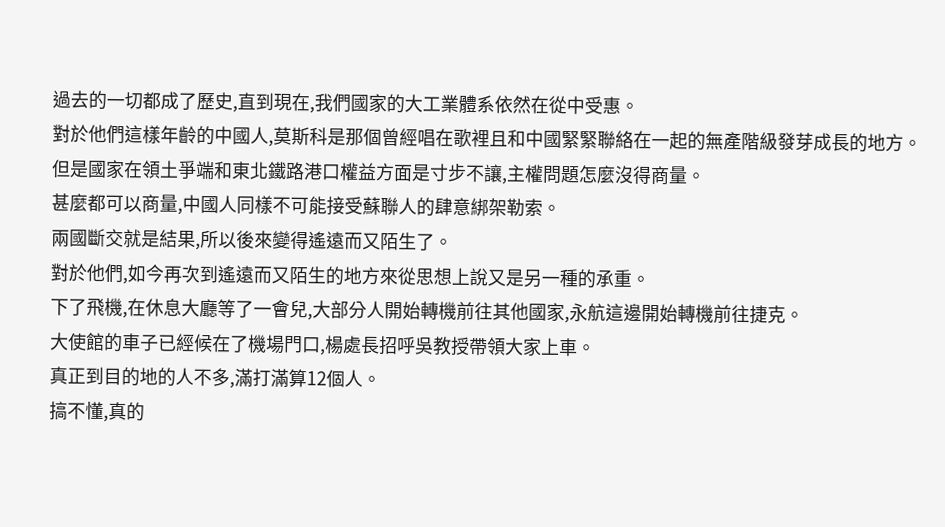過去的一切都成了歷史,直到現在,我們國家的大工業體系依然在從中受惠。
對於他們這樣年齡的中國人,莫斯科是那個曾經唱在歌裡且和中國緊緊聯絡在一起的無產階級發芽成長的地方。
但是國家在領土爭端和東北鐵路港口權益方面是寸步不讓,主權問題怎麼沒得商量。
甚麼都可以商量,中國人同樣不可能接受蘇聯人的肆意綁架勒索。
兩國斷交就是結果,所以後來變得遙遠而又陌生了。
對於他們,如今再次到遙遠而又陌生的地方來從思想上說又是另一種的承重。
下了飛機,在休息大廳等了一會兒,大部分人開始轉機前往其他國家,永航這邊開始轉機前往捷克。
大使館的車子已經候在了機場門口,楊處長招呼吳教授帶領大家上車。
真正到目的地的人不多,滿打滿算12個人。
搞不懂,真的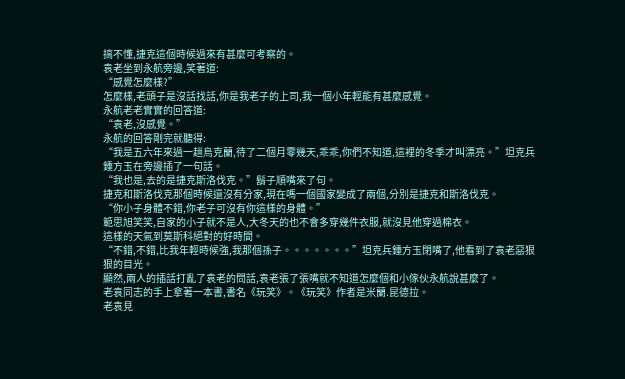搞不懂,捷克這個時候過來有甚麼可考察的。
袁老坐到永航旁邊,笑著道:
“感覺怎麼樣?”
怎麼樣,老頭子是沒話找話,你是我老子的上司,我一個小年輕能有甚麼感覺。
永航老老實實的回答道:
“袁老,沒感覺。”
永航的回答剛完就聽得:
“我是五六年來過一趟烏克蘭,待了二個月零幾天,乖乖,你們不知道,這裡的冬季才叫漂亮。”坦克兵鍾方玉在旁邊插了一句話。
“我也是,去的是捷克斯洛伐克。”鬍子順嘴來了句。
捷克和斯洛伐克那個時候還沒有分家,現在嗎一個國家變成了兩個,分別是捷克和斯洛伐克。
“你小子身體不錯,你老子可沒有你這樣的身體。”
範思旭笑笑,自家的小子就不是人,大冬天的也不會多穿幾件衣服,就沒見他穿過棉衣。
這樣的天氣到莫斯科絕對的好時間。
“不錯,不錯,比我年輕時候強,我那個孫子。。。。。。。”坦克兵鍾方玉閉嘴了,他看到了袁老惡狠狠的目光。
顯然,兩人的插話打亂了袁老的問話,袁老張了張嘴就不知道怎麼個和小傢伙永航說甚麼了。
老袁同志的手上拿著一本書,書名《玩笑》。《玩笑》作者是米蘭.昆德拉。
老袁見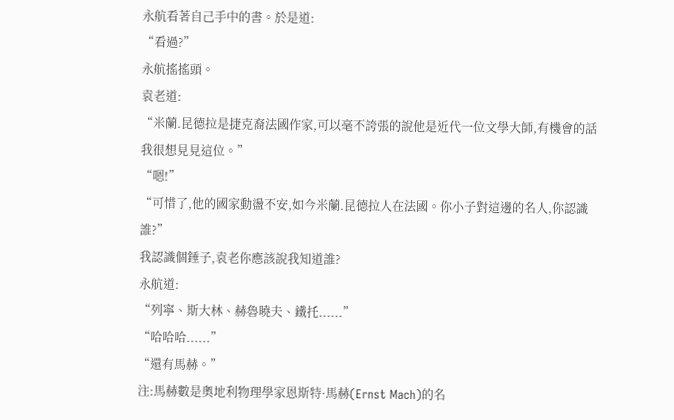永航看著自己手中的書。於是道:
“看過?”
永航搖搖頭。
袁老道:
“米蘭.昆德拉是捷克裔法國作家,可以毫不誇張的說他是近代一位文學大師,有機會的話我很想見見這位。”
“嗯!”
“可惜了,他的國家動盪不安,如今米蘭.昆德拉人在法國。你小子對這邊的名人,你認識誰?”
我認識個錘子,袁老你應該說我知道誰?
永航道:
“列寧、斯大林、赫魯曉夫、鐵托......”
“哈哈哈......”
“還有馬赫。”
注:馬赫數是奧地利物理學家恩斯特·馬赫(Ernst Mach)的名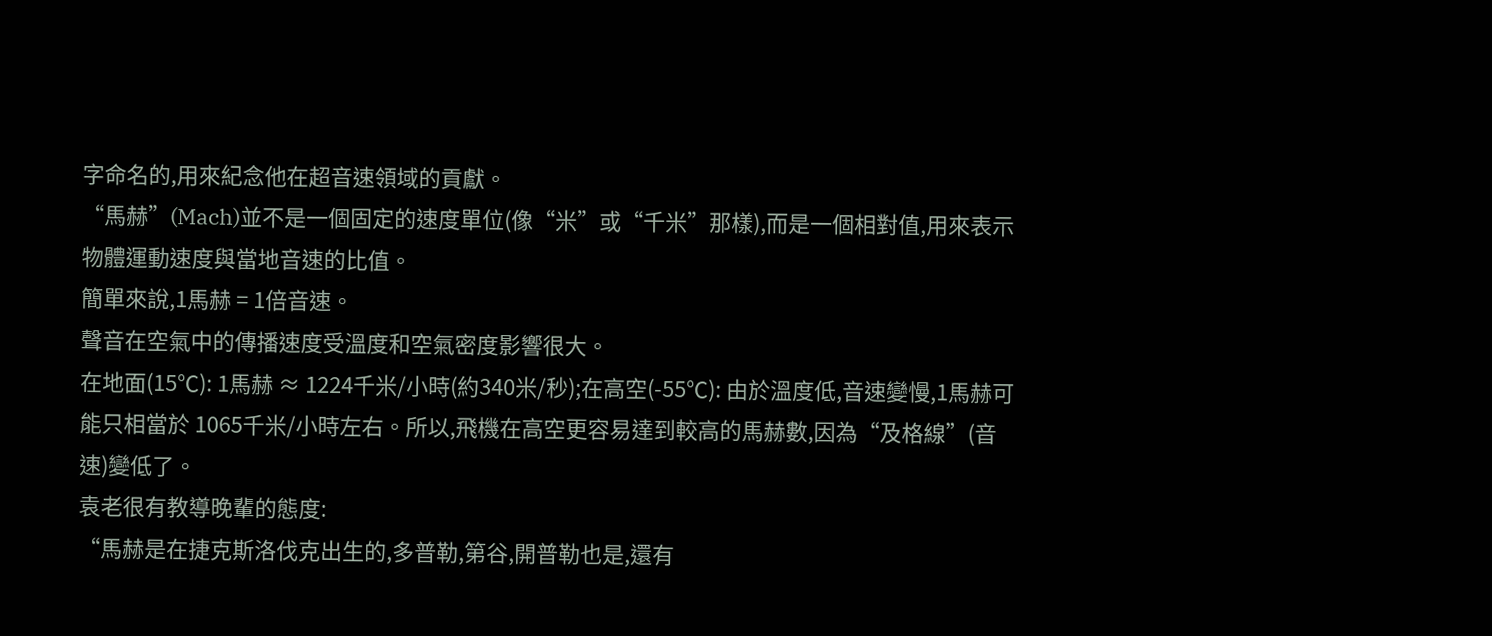字命名的,用來紀念他在超音速領域的貢獻。
“馬赫”(Mach)並不是一個固定的速度單位(像“米”或“千米”那樣),而是一個相對值,用來表示物體運動速度與當地音速的比值。
簡單來說,1馬赫 = 1倍音速。
聲音在空氣中的傳播速度受溫度和空氣密度影響很大。
在地面(15℃): 1馬赫 ≈ 1224千米/小時(約340米/秒);在高空(-55℃): 由於溫度低,音速變慢,1馬赫可能只相當於 1065千米/小時左右。所以,飛機在高空更容易達到較高的馬赫數,因為“及格線”(音速)變低了。
袁老很有教導晚輩的態度:
“馬赫是在捷克斯洛伐克出生的,多普勒,第谷,開普勒也是,還有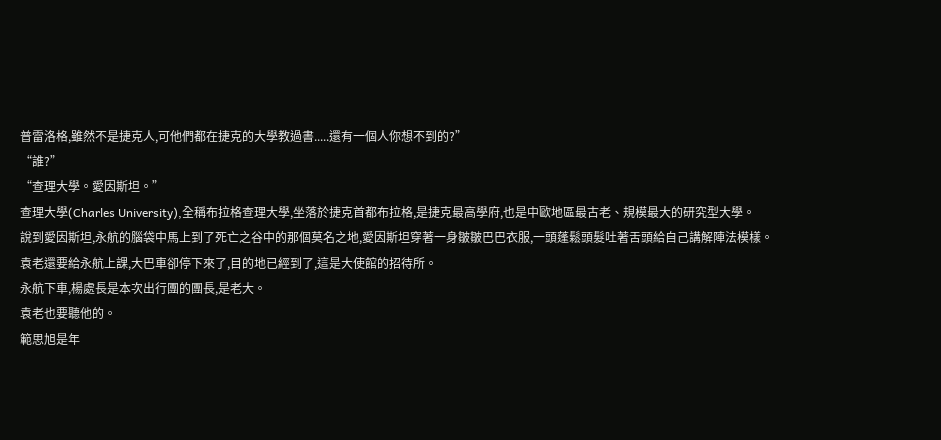普雷洛格,雖然不是捷克人,可他們都在捷克的大學教過書.....還有一個人你想不到的?”
“誰?”
“查理大學。愛因斯坦。”
查理大學(Charles University),全稱布拉格查理大學,坐落於捷克首都布拉格,是捷克最高學府,也是中歐地區最古老、規模最大的研究型大學。
說到愛因斯坦,永航的腦袋中馬上到了死亡之谷中的那個莫名之地,愛因斯坦穿著一身皺皺巴巴衣服,一頭蓬鬆頭髮吐著舌頭給自己講解陣法模樣。
袁老還要給永航上課,大巴車卻停下來了,目的地已經到了,這是大使館的招待所。
永航下車,楊處長是本次出行團的團長,是老大。
袁老也要聽他的。
範思旭是年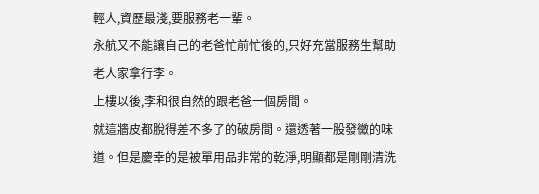輕人,資歷最淺,要服務老一輩。
永航又不能讓自己的老爸忙前忙後的,只好充當服務生幫助老人家拿行李。
上樓以後,李和很自然的跟老爸一個房間。
就這牆皮都脫得差不多了的破房間。還透著一股發黴的味道。但是慶幸的是被單用品非常的乾淨,明顯都是剛剛清洗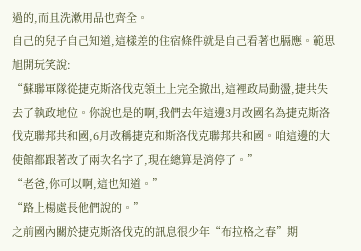過的,而且洗漱用品也齊全。
自己的兒子自己知道,這樣差的住宿條件就是自己看著也膈應。範思旭開玩笑說:
“蘇聯軍隊從捷克斯洛伐克領土上完全撤出,這裡政局動盪,捷共失去了執政地位。你說也是的啊,我們去年這邊3月改國名為捷克斯洛伐克聯邦共和國,6月改稱捷克和斯洛伐克聯邦共和國。咱這邊的大使館都跟著改了兩次名字了,現在總算是消停了。”
“老爸,你可以啊,這也知道。”
“路上楊處長他們說的。”
之前國內關於捷克斯洛伐克的訊息很少年“布拉格之春”期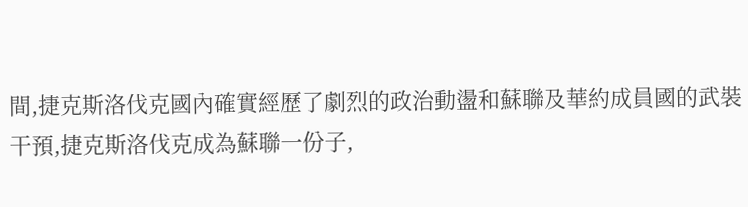間,捷克斯洛伐克國內確實經歷了劇烈的政治動盪和蘇聯及華約成員國的武裝干預,捷克斯洛伐克成為蘇聯一份子,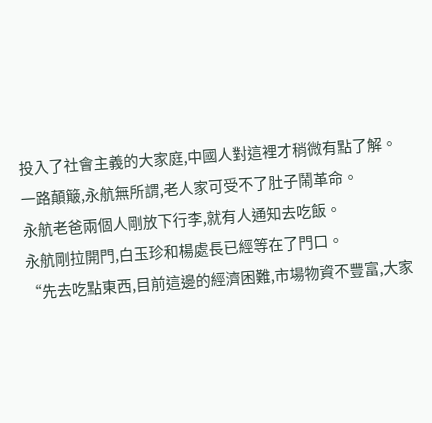投入了社會主義的大家庭,中國人對這裡才稍微有點了解。
一路顛簸,永航無所謂,老人家可受不了肚子鬧革命。
永航老爸兩個人剛放下行李,就有人通知去吃飯。
永航剛拉開門,白玉珍和楊處長已經等在了門口。
“先去吃點東西,目前這邊的經濟困難,市場物資不豐富,大家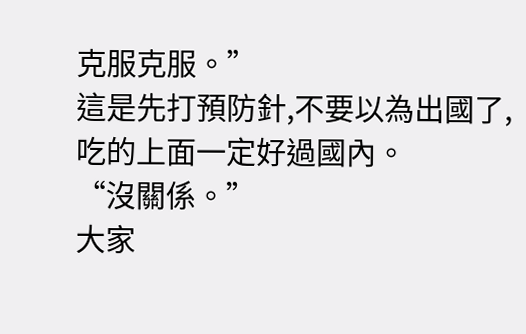克服克服。”
這是先打預防針,不要以為出國了,吃的上面一定好過國內。
“沒關係。”
大家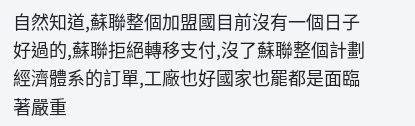自然知道,蘇聯整個加盟國目前沒有一個日子好過的,蘇聯拒絕轉移支付,沒了蘇聯整個計劃經濟體系的訂單,工廠也好國家也罷都是面臨著嚴重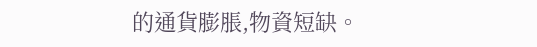的通貨膨脹,物資短缺。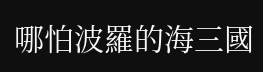哪怕波羅的海三國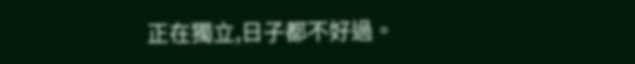正在獨立,日子都不好過。